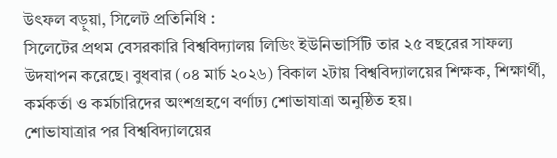উৎফল বড়ুয়া, সিলেট প্রতিনিধি :
সিলেটের প্রথম বেসরকারি বিশ্ববিদ্যালয় লিডিং ইউনিভার্সিটি তার ২৫ বছরের সাফল্য উদযাপন করেছে। বুধবার (০৪ মার্চ ২০২৬) বিকাল ২টায় বিশ্ববিদ্যালয়ের শিক্ষক, শিক্ষার্থী, কর্মকর্তা ও কর্মচারিদের অংশগ্রহণে বর্ণাঢ্য শোভাযাত্রা অনুষ্ঠিত হয়।
শোভাযাত্রার পর বিশ্ববিদ্যালয়ের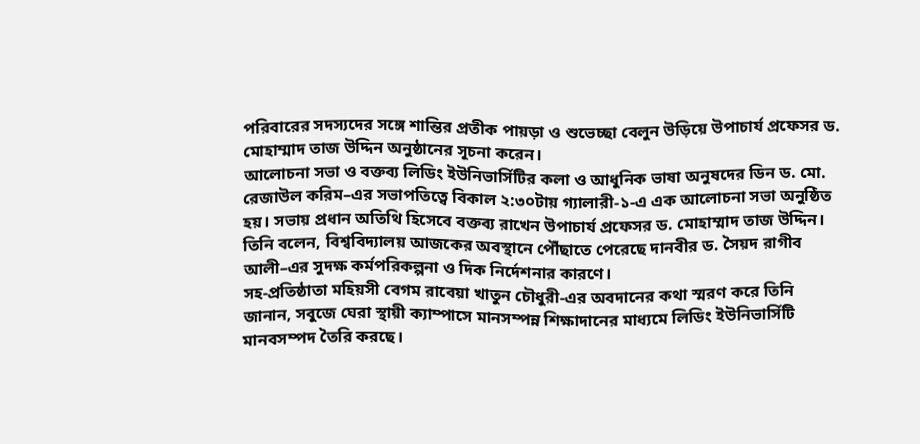পরিবারের সদস্যদের সঙ্গে শান্তির প্রতীক পায়ড়া ও শুভেচ্ছা বেলুন উড়িয়ে উপাচার্য প্রফেসর ড. মোহাম্মাদ তাজ উদ্দিন অনুষ্ঠানের সূচনা করেন।
আলোচনা সভা ও বক্তব্য লিডিং ইউনিভার্সিটির কলা ও আধুনিক ভাষা অনুষদের ডিন ড. মো. রেজাউল করিম–এর সভাপতিত্বে বিকাল ২:৩০টায় গ্যালারী-১-এ এক আলোচনা সভা অনুষ্ঠিত হয়। সভায় প্রধান অতিথি হিসেবে বক্তব্য রাখেন উপাচার্য প্রফেসর ড. মোহাম্মাদ তাজ উদ্দিন।
তিনি বলেন, বিশ্ববিদ্যালয় আজকের অবস্থানে পৌঁছাতে পেরেছে দানবীর ড. সৈয়দ রাগীব আলী–এর সুদক্ষ কর্মপরিকল্পনা ও দিক নির্দেশনার কারণে।
সহ-প্রতিষ্ঠাতা মহিয়সী বেগম রাবেয়া খাতুন চৌধুরী-এর অবদানের কথা স্মরণ করে তিনি জানান, সবুজে ঘেরা স্থায়ী ক্যাম্পাসে মানসম্পন্ন শিক্ষাদানের মাধ্যমে লিডিং ইউনিভার্সিটি মানবসম্পদ তৈরি করছে।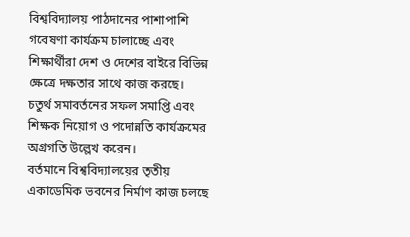বিশ্ববিদ্যালয় পাঠদানের পাশাপাশি গবেষণা কার্যক্রম চালাচ্ছে এবং শিক্ষার্থীরা দেশ ও দেশের বাইরে বিভিন্ন ক্ষেত্রে দক্ষতার সাথে কাজ করছে।
চতুর্থ সমাবর্তনের সফল সমাপ্তি এবং শিক্ষক নিয়োগ ও পদোন্নতি কার্যক্রমের অগ্রগতি উল্লেখ করেন।
বর্তমানে বিশ্ববিদ্যালয়ের তৃতীয় একাডেমিক ভবনের নির্মাণ কাজ চলছে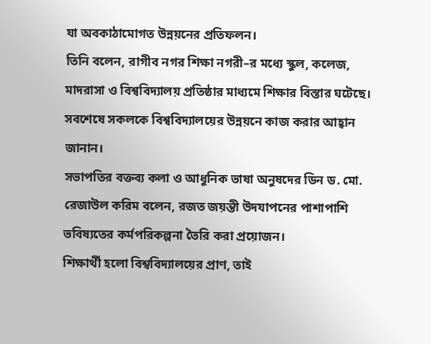যা অবকাঠামোগত উন্নয়নের প্রতিফলন।
তিনি বলেন, রাগীব নগর শিক্ষা নগরী–র মধ্যে স্কুল, কলেজ, মাদরাসা ও বিশ্ববিদ্যালয় প্রতিষ্ঠার মাধ্যমে শিক্ষার বিস্তার ঘটেছে। সবশেষে সকলকে বিশ্ববিদ্যালয়ের উন্নয়নে কাজ করার আহ্বান জানান।
সভাপতির বক্তব্য কলা ও আধুনিক ভাষা অনুষদের ডিন ড. মো. রেজাউল করিম বলেন, রজত জয়ন্তী উদযাপনের পাশাপাশি ভবিষ্যতের কর্মপরিকল্পনা তৈরি করা প্রয়োজন।
শিক্ষার্থী হলো বিশ্ববিদ্যালয়ের প্রাণ, তাই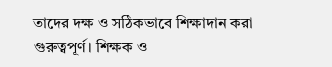তাদের দক্ষ ও সঠিকভাবে শিক্ষাদান করা গুরুত্বপূর্ণ। শিক্ষক ও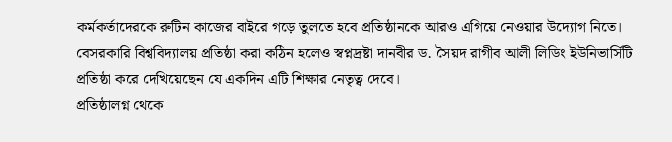কর্মকর্তাদেরকে রুটিন কাজের বাইরে গড়ে তুলতে হবে প্রতিষ্ঠানকে আরও এগিয়ে নেওয়ার উদ্যোগ নিতে।
বেসরকারি বিশ্ববিদ্যালয় প্রতিষ্ঠা করা কঠিন হলেও স্বপ্নদ্রষ্টা দানবীর ড. সৈয়দ রাগীব আলী লিডিং ইউনিভার্সিটি প্রতিষ্ঠা করে দেখিয়েছেন যে একদিন এটি শিক্ষার নেতৃত্ব দেবে।
প্রতিষ্ঠালগ্ন থেকে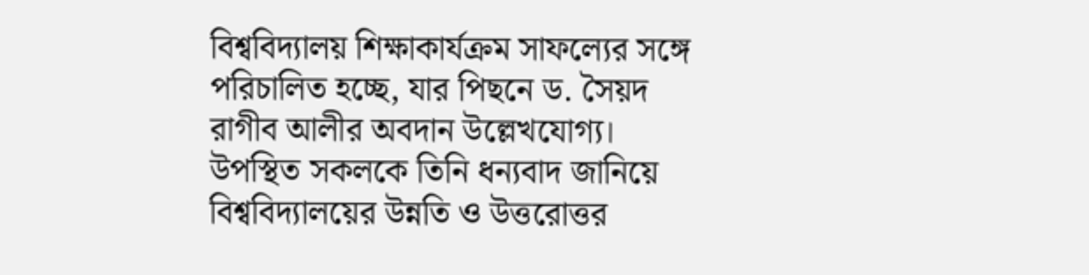বিশ্ববিদ্যালয় শিক্ষাকার্যক্রম সাফল্যের সঙ্গে পরিচালিত হচ্ছে, যার পিছনে ড. সৈয়দ রাগীব আলীর অবদান উল্লেখযোগ্য।
উপস্থিত সকলকে তিনি ধন্যবাদ জানিয়ে বিশ্ববিদ্যালয়ের উন্নতি ও উত্তরোত্তর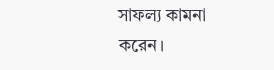সাফল্য কামনা করেন।